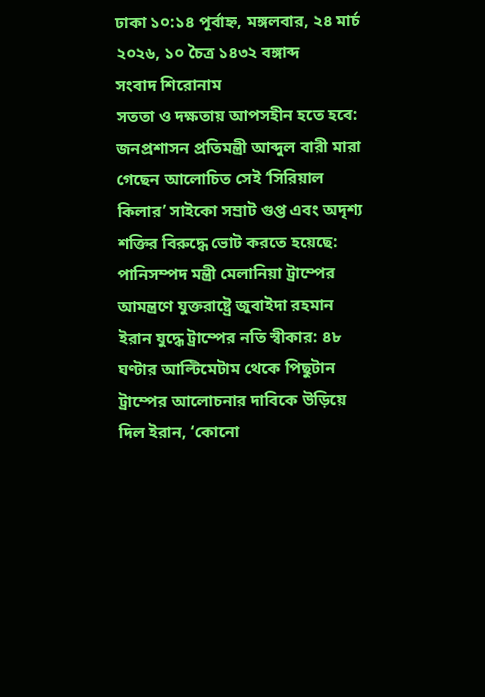ঢাকা ১০:১৪ পূর্বাহ্ন, মঙ্গলবার, ২৪ মার্চ ২০২৬, ১০ চৈত্র ১৪৩২ বঙ্গাব্দ
সংবাদ শিরোনাম
সততা ও দক্ষতায় আপসহীন হতে হবে: জনপ্রশাসন প্রতিমন্ত্রী আব্দুল বারী মারা গেছেন আলোচিত সেই ‌‘সিরিয়াল কিলার’ সাইকো সম্রাট গুপ্ত এবং অদৃশ্য শক্তির বিরুদ্ধে ভোট করতে হয়েছে: পানিসম্পদ মন্ত্রী মেলানিয়া ট্রাম্পের আমন্ত্রণে যুক্তরাষ্ট্রে জুবাইদা রহমান ইরান যুদ্ধে ট্রাম্পের নতি স্বীকার: ৪৮ ঘণ্টার আল্টিমেটাম থেকে পিছুটান ট্রাম্পের আলোচনার দাবিকে উড়িয়ে দিল ইরান, ‘কোনো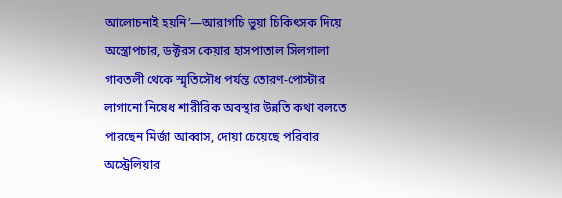আলোচনাই হয়নি’—আরাগচি ভুয়া চিকিৎসক দিয়ে অস্ত্রোপচার, ডক্টরস কেয়ার হাসপাতাল সিলগালা গাবতলী থেকে স্মৃতিসৌধ পর্যন্ত তোরণ-পোস্টার লাগানো নিষেধ শারীরিক অবস্থার উন্নতি কথা বলতে পারছেন মির্জা আব্বাস, দোয়া চেয়েছে পরিবার অস্ট্রেলিয়ার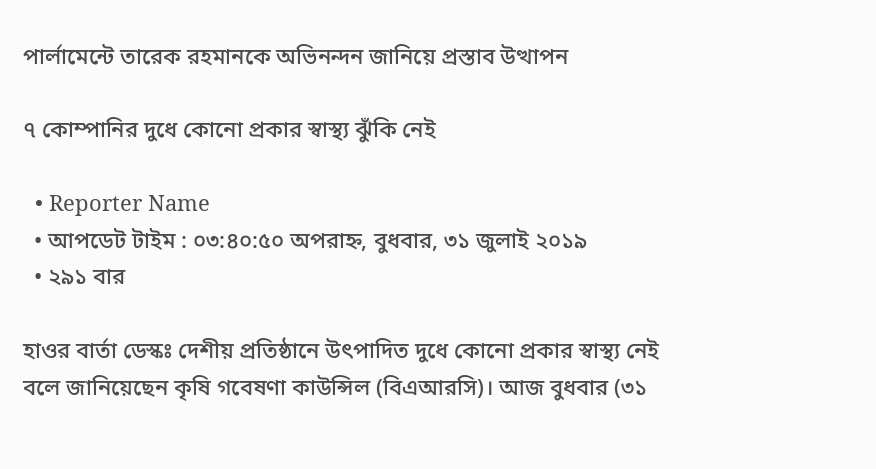পার্লামেন্টে তারেক রহমানকে ‌অভিনন্দন জানিয়ে প্রস্তাব উত্থাপন

৭ কোম্পানির দুধে কোনো প্রকার স্বাস্থ্য ঝুঁকি নেই

  • Reporter Name
  • আপডেট টাইম : ০৩:৪০:৫০ অপরাহ্ন, বুধবার, ৩১ জুলাই ২০১৯
  • ২৯১ বার

হাওর বার্তা ডেস্কঃ দেশীয় প্রতিষ্ঠানে উৎপাদিত দুধে কোনো প্রকার স্বাস্থ্য নেই বলে জানিয়েছেন কৃষি গবেষণা কাউন্সিল (বিএআরসি)। আজ বুধবার (৩১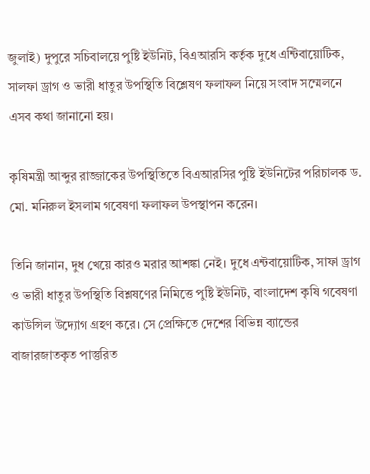জুলাই) দুপুরে সচিবালয়ে পুষ্টি ইউনিট, বিএআরসি কর্তৃক দুধে এন্টিবায়োটিক, সালফা ড্রাগ ও ভারী ধাতুর উপস্থিতি বিশ্লেষণ ফলাফল নিয়ে সংবাদ সম্মেলনে এসব কথা জানানো হয়।

কৃষিমন্ত্রী আব্দুর রাজ্জাকের উপস্থিতিতে বিএআরসির পুষ্টি ইউনিটের পরিচালক ড. মো. মনিরুল ইসলাম গবেষণা ফলাফল উপস্থাপন করেন।

তিনি জানান, দুধ খেয়ে কারও মরার আশঙ্কা নেই। দুধে এন্টবায়োটিক, সাফা ড্রাগ ও ভারী ধাতুর উপস্থিতি বিশ্লষণের নিমিত্তে পুষ্টি ইউনিট, বাংলাদেশ কৃষি গবেষণা কাউন্সিল উদ্যোগ গ্রহণ করে। সে প্রেক্ষিতে দেশের বিভিন্ন ব্যান্ডের বাজারজাতকৃত পাস্তুরিত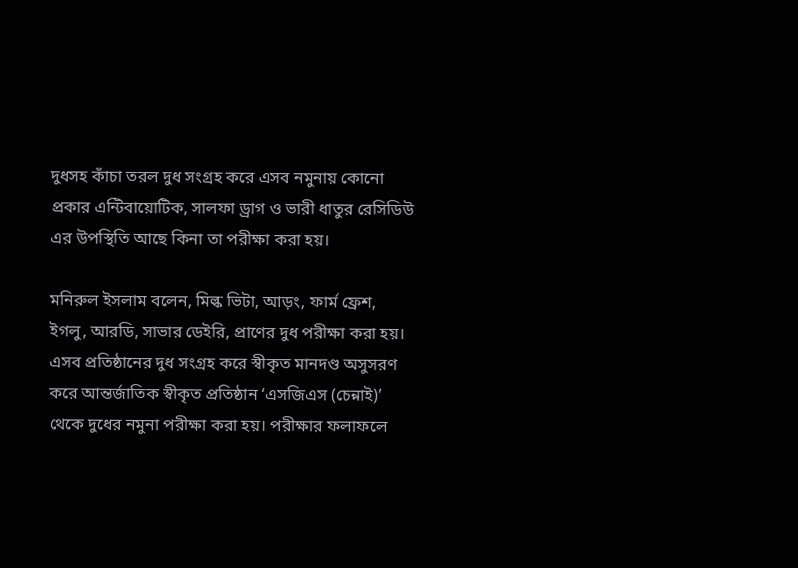দুধসহ কাঁচা তরল দুধ সংগ্রহ করে এসব নমুনায় কোনো প্রকার এন্টিবায়োটিক, সালফা ড্রাগ ও ভারী ধাতুর রেসিডিউ এর উপস্থিতি আছে কিনা তা পরীক্ষা করা হয়।

মনিরুল ইসলাম বলেন, মিল্ক ভিটা, আড়ং, ফার্ম ফ্রেশ, ইগলু, আরডি, সাভার ডেইরি, প্রাণের দুধ পরীক্ষা করা হয়। এসব প্রতিষ্ঠানের দুধ সংগ্রহ করে স্বীকৃত মানদণ্ড অসুসরণ করে আন্তর্জাতিক স্বীকৃত প্রতিষ্ঠান ‘এসজিএস (চেন্নাই)’ থেকে দুধের নমুনা পরীক্ষা করা হয়। পরীক্ষার ফলাফলে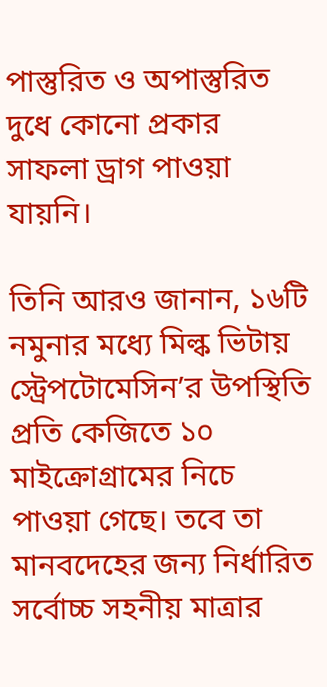পাস্তুরিত ও অপাস্তুরিত দুধে কোনো প্রকার সাফলা ড্রাগ পাওয়া যায়নি।

তিনি আরও জানান, ১৬টি নমুনার মধ্যে মিল্ক ভিটায় স্ট্রেপটোমেসিন’র উপস্থিতি প্রতি কেজিতে ১০ মাইক্রোগ্রামের নিচে পাওয়া গেছে। তবে তা মানবদেহের জন্য নির্ধারিত সর্বোচ্চ সহনীয় মাত্রার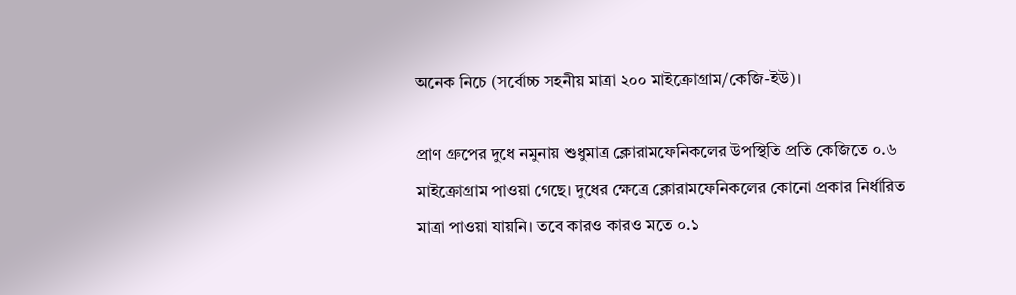অনেক নিচে (সর্বোচ্চ সহনীয় মাত্রা ২০০ মাইক্রোগ্রাম/কেজি-ইউ)।

প্রাণ গ্রুপের দুধে নমুনায় শুধুমাত্র ক্লোরামফেনিকলের উপস্থিতি প্রতি কেজিতে ০.৬ মাইক্রোগ্রাম পাওয়া গেছে। দুধের ক্ষেত্রে ক্লোরামফেনিকলের কোনো প্রকার নির্ধারিত মাত্রা পাওয়া যায়নি। তবে কারও কারও মতে ০.১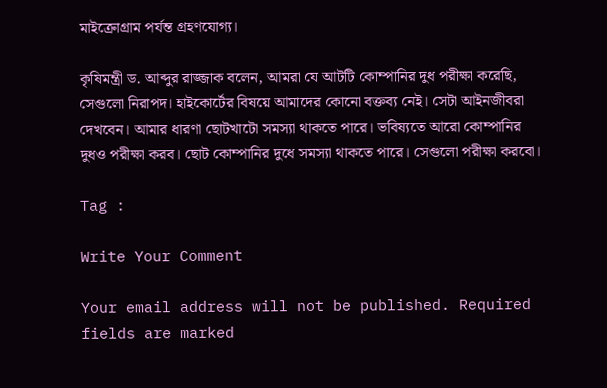মাইক্রোগ্রাম পর্যন্ত গ্রহণযোগ্য।

কৃষিমন্ত্রী ড. আব্দুর রাজ্জাক বলেন, আমরা যে আটটি কোম্পানির দুধ পরীক্ষা করেছি, সেগুলো নিরাপদ। হাইকোর্টের বিষয়ে আমাদের কোনো বক্তব্য নেই। সেটা আইনজীবরা দেখবেন। আমার ধারণা ছোটখাটো সমস্যা থাকতে পারে। ভবিষ্যতে আরো কোম্পানির দুধও পরীক্ষা করব। ছোট কোম্পানির দুধে সমস্যা থাকতে পারে। সেগুলো পরীক্ষা করবো।

Tag :

Write Your Comment

Your email address will not be published. Required fields are marked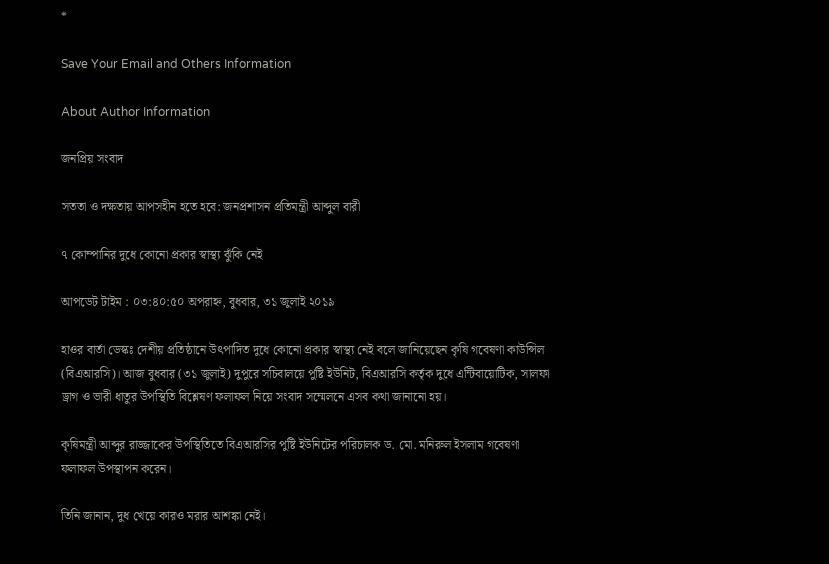*

Save Your Email and Others Information

About Author Information

জনপ্রিয় সংবাদ

সততা ও দক্ষতায় আপসহীন হতে হবে: জনপ্রশাসন প্রতিমন্ত্রী আব্দুল বারী

৭ কোম্পানির দুধে কোনো প্রকার স্বাস্থ্য ঝুঁকি নেই

আপডেট টাইম : ০৩:৪০:৫০ অপরাহ্ন, বুধবার, ৩১ জুলাই ২০১৯

হাওর বার্তা ডেস্কঃ দেশীয় প্রতিষ্ঠানে উৎপাদিত দুধে কোনো প্রকার স্বাস্থ্য নেই বলে জানিয়েছেন কৃষি গবেষণা কাউন্সিল (বিএআরসি)। আজ বুধবার (৩১ জুলাই) দুপুরে সচিবালয়ে পুষ্টি ইউনিট, বিএআরসি কর্তৃক দুধে এন্টিবায়োটিক, সালফা ড্রাগ ও ভারী ধাতুর উপস্থিতি বিশ্লেষণ ফলাফল নিয়ে সংবাদ সম্মেলনে এসব কথা জানানো হয়।

কৃষিমন্ত্রী আব্দুর রাজ্জাকের উপস্থিতিতে বিএআরসির পুষ্টি ইউনিটের পরিচালক ড. মো. মনিরুল ইসলাম গবেষণা ফলাফল উপস্থাপন করেন।

তিনি জানান, দুধ খেয়ে কারও মরার আশঙ্কা নেই।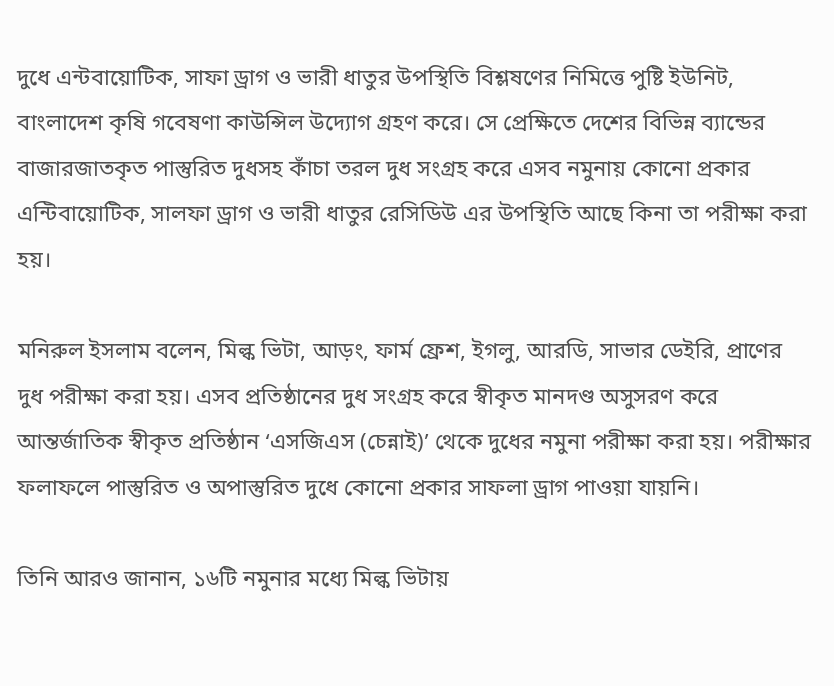দুধে এন্টবায়োটিক, সাফা ড্রাগ ও ভারী ধাতুর উপস্থিতি বিশ্লষণের নিমিত্তে পুষ্টি ইউনিট, বাংলাদেশ কৃষি গবেষণা কাউন্সিল উদ্যোগ গ্রহণ করে। সে প্রেক্ষিতে দেশের বিভিন্ন ব্যান্ডের বাজারজাতকৃত পাস্তুরিত দুধসহ কাঁচা তরল দুধ সংগ্রহ করে এসব নমুনায় কোনো প্রকার এন্টিবায়োটিক, সালফা ড্রাগ ও ভারী ধাতুর রেসিডিউ এর উপস্থিতি আছে কিনা তা পরীক্ষা করা হয়।

মনিরুল ইসলাম বলেন, মিল্ক ভিটা, আড়ং, ফার্ম ফ্রেশ, ইগলু, আরডি, সাভার ডেইরি, প্রাণের দুধ পরীক্ষা করা হয়। এসব প্রতিষ্ঠানের দুধ সংগ্রহ করে স্বীকৃত মানদণ্ড অসুসরণ করে আন্তর্জাতিক স্বীকৃত প্রতিষ্ঠান ‘এসজিএস (চেন্নাই)’ থেকে দুধের নমুনা পরীক্ষা করা হয়। পরীক্ষার ফলাফলে পাস্তুরিত ও অপাস্তুরিত দুধে কোনো প্রকার সাফলা ড্রাগ পাওয়া যায়নি।

তিনি আরও জানান, ১৬টি নমুনার মধ্যে মিল্ক ভিটায়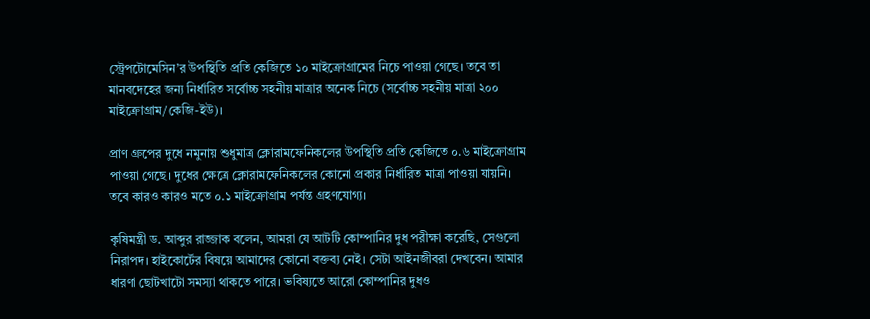স্ট্রেপটোমেসিন’র উপস্থিতি প্রতি কেজিতে ১০ মাইক্রোগ্রামের নিচে পাওয়া গেছে। তবে তা মানবদেহের জন্য নির্ধারিত সর্বোচ্চ সহনীয় মাত্রার অনেক নিচে (সর্বোচ্চ সহনীয় মাত্রা ২০০ মাইক্রোগ্রাম/কেজি-ইউ)।

প্রাণ গ্রুপের দুধে নমুনায় শুধুমাত্র ক্লোরামফেনিকলের উপস্থিতি প্রতি কেজিতে ০.৬ মাইক্রোগ্রাম পাওয়া গেছে। দুধের ক্ষেত্রে ক্লোরামফেনিকলের কোনো প্রকার নির্ধারিত মাত্রা পাওয়া যায়নি। তবে কারও কারও মতে ০.১ মাইক্রোগ্রাম পর্যন্ত গ্রহণযোগ্য।

কৃষিমন্ত্রী ড. আব্দুর রাজ্জাক বলেন, আমরা যে আটটি কোম্পানির দুধ পরীক্ষা করেছি, সেগুলো নিরাপদ। হাইকোর্টের বিষয়ে আমাদের কোনো বক্তব্য নেই। সেটা আইনজীবরা দেখবেন। আমার ধারণা ছোটখাটো সমস্যা থাকতে পারে। ভবিষ্যতে আরো কোম্পানির দুধও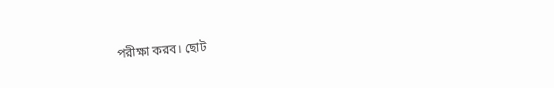পরীক্ষা করব। ছোট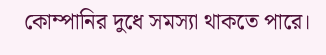কোম্পানির দুধে সমস্যা থাকতে পারে।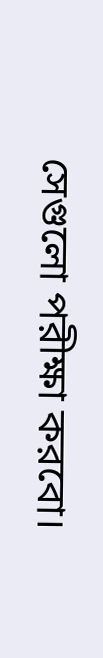সেগুলো পরীক্ষা করবো।